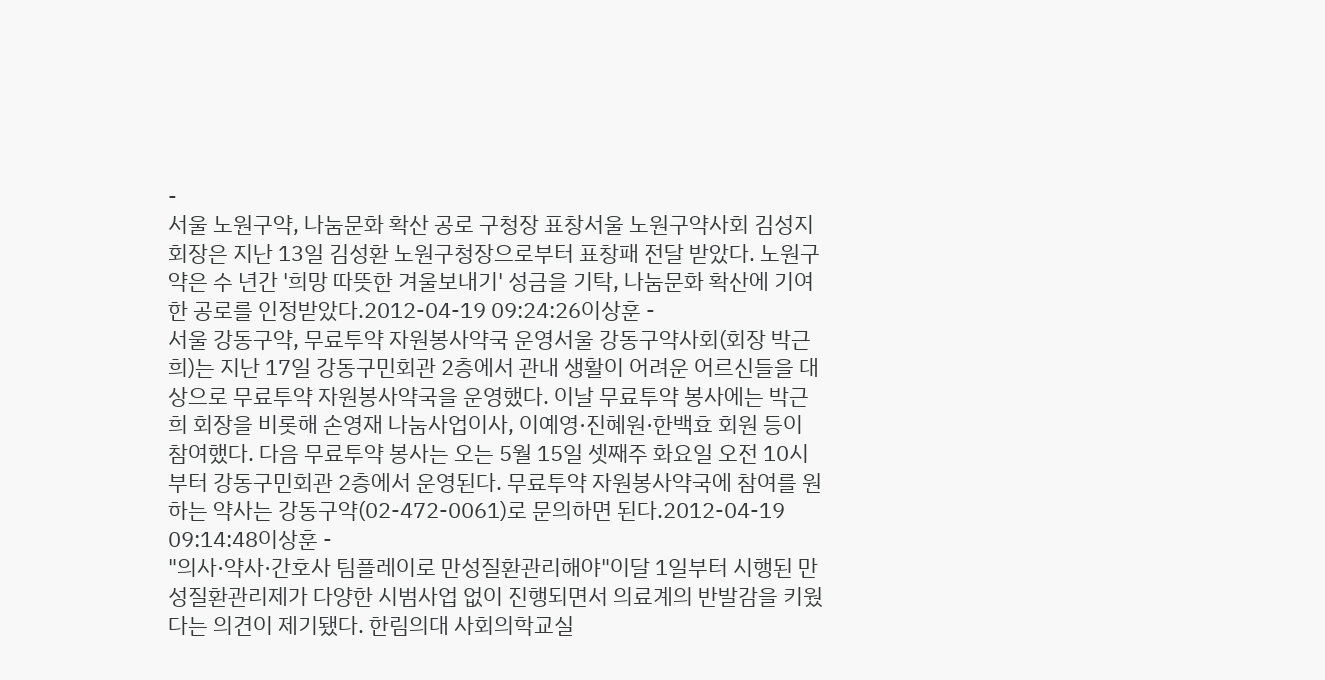-
서울 노원구약, 나눔문화 확산 공로 구청장 표창서울 노원구약사회 김성지 회장은 지난 13일 김성환 노원구청장으로부터 표창패 전달 받았다. 노원구약은 수 년간 '희망 따뜻한 겨울보내기' 성금을 기탁, 나눔문화 확산에 기여한 공로를 인정받았다.2012-04-19 09:24:26이상훈 -
서울 강동구약, 무료투약 자원봉사약국 운영서울 강동구약사회(회장 박근희)는 지난 17일 강동구민회관 2층에서 관내 생활이 어려운 어르신들을 대상으로 무료투약 자원봉사약국을 운영했다. 이날 무료투약 봉사에는 박근희 회장을 비롯해 손영재 나눔사업이사, 이예영·진혜원·한백효 회원 등이 참여했다. 다음 무료투약 봉사는 오는 5월 15일 셋째주 화요일 오전 10시부터 강동구민회관 2층에서 운영된다. 무료투약 자원봉사약국에 참여를 원하는 약사는 강동구약(02-472-0061)로 문의하면 된다.2012-04-19 09:14:48이상훈 -
"의사·약사·간호사 팀플레이로 만성질환관리해야"이달 1일부터 시행된 만성질환관리제가 다양한 시범사업 없이 진행되면서 의료계의 반발감을 키웠다는 의견이 제기됐다. 한림의대 사회의학교실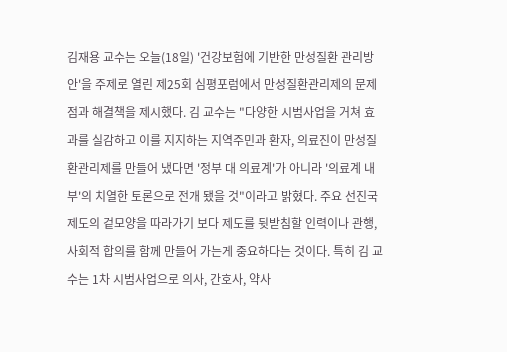김재용 교수는 오늘(18일) '건강보험에 기반한 만성질환 관리방안'을 주제로 열린 제25회 심평포럼에서 만성질환관리제의 문제점과 해결책을 제시했다. 김 교수는 "다양한 시범사업을 거쳐 효과를 실감하고 이를 지지하는 지역주민과 환자, 의료진이 만성질환관리제를 만들어 냈다면 '정부 대 의료계'가 아니라 '의료계 내부'의 치열한 토론으로 전개 됐을 것"이라고 밝혔다. 주요 선진국 제도의 겉모양을 따라가기 보다 제도를 뒷받침할 인력이나 관행, 사회적 합의를 함께 만들어 가는게 중요하다는 것이다. 특히 김 교수는 1차 시범사업으로 의사, 간호사, 약사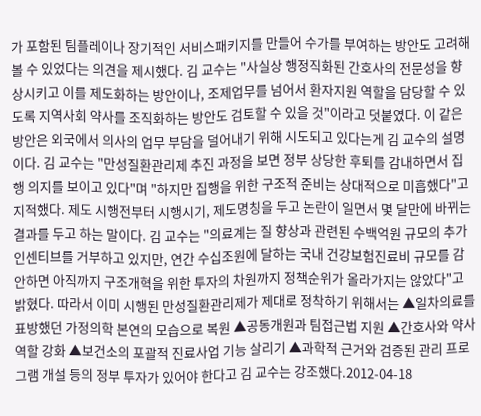가 포함된 팀플레이나 장기적인 서비스패키지를 만들어 수가를 부여하는 방안도 고려해볼 수 있었다는 의견을 제시했다. 김 교수는 "사실상 행정직화된 간호사의 전문성을 향상시키고 이를 제도화하는 방안이나, 조제업무를 넘어서 환자지원 역할을 담당할 수 있도록 지역사회 약사를 조직화하는 방안도 검토할 수 있을 것"이라고 덧붙였다. 이 같은 방안은 외국에서 의사의 업무 부담을 덜어내기 위해 시도되고 있다는게 김 교수의 설명이다. 김 교수는 "만성질환관리제 추진 과정을 보면 정부 상당한 후퇴를 감내하면서 집행 의지를 보이고 있다"며 "하지만 집행을 위한 구조적 준비는 상대적으로 미흡했다"고 지적했다. 제도 시행전부터 시행시기, 제도명칭을 두고 논란이 일면서 몇 달만에 바뀌는 결과를 두고 하는 말이다. 김 교수는 "의료계는 질 향상과 관련된 수백억원 규모의 추가 인센티브를 거부하고 있지만, 연간 수십조원에 달하는 국내 건강보험진료비 규모를 감안하면 아직까지 구조개혁을 위한 투자의 차원까지 정책순위가 올라가지는 않았다"고 밝혔다. 따라서 이미 시행된 만성질환관리제가 제대로 정착하기 위해서는 ▲일차의료를 표방했던 가정의학 본연의 모습으로 복원 ▲공동개원과 팀접근법 지원 ▲간호사와 약사 역할 강화 ▲보건소의 포괄적 진료사업 기능 살리기 ▲과학적 근거와 검증된 관리 프로그램 개설 등의 정부 투자가 있어야 한다고 김 교수는 강조했다.2012-04-18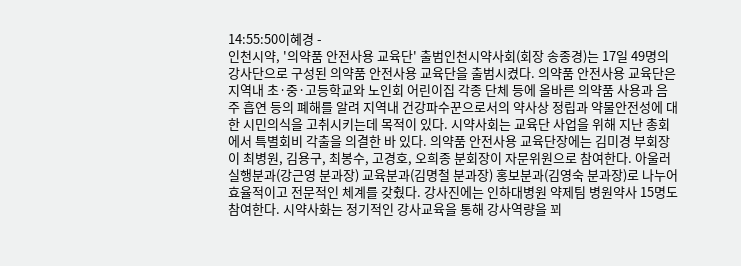14:55:50이혜경 -
인천시약, '의약품 안전사용 교육단' 출범인천시약사회(회장 송종경)는 17일 49명의 강사단으로 구성된 의약품 안전사용 교육단을 출범시켰다. 의약품 안전사용 교육단은 지역내 초·중·고등학교와 노인회 어린이집 각종 단체 등에 올바른 의약품 사용과 음주 흡연 등의 폐해를 알려 지역내 건강파수꾼으로서의 약사상 정립과 약물안전성에 대한 시민의식을 고취시키는데 목적이 있다. 시약사회는 교육단 사업을 위해 지난 총회에서 특별회비 각출을 의결한 바 있다. 의약품 안전사용 교육단장에는 김미경 부회장이 최병원, 김용구, 최봉수, 고경호, 오희종 분회장이 자문위원으로 참여한다. 아울러 실행분과(강근영 분과장) 교육분과(김명철 분과장) 홍보분과(김영숙 분과장)로 나누어 효율적이고 전문적인 체계를 갖췄다. 강사진에는 인하대병원 약제팀 병원약사 15명도 참여한다. 시약사화는 정기적인 강사교육을 통해 강사역량을 꾀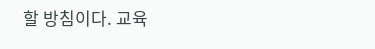할 방침이다. 교육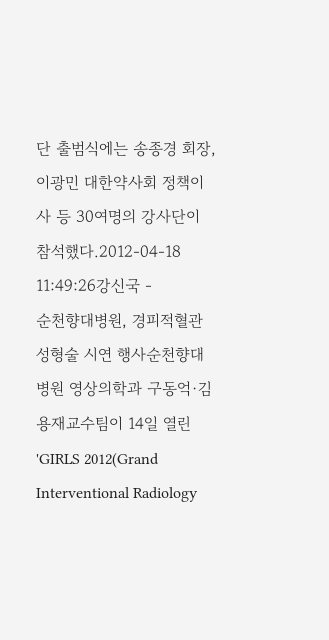단 출범식에는 송종경 회장, 이광민 대한약사회 정책이사 등 30여명의 강사단이 참석했다.2012-04-18 11:49:26강신국 -
순천향대병원, 경피적혈관성형술 시연 행사순천향대병원 영상의학과 구동억·김용재교수팀이 14일 열린 'GIRLS 2012(Grand Interventional Radiology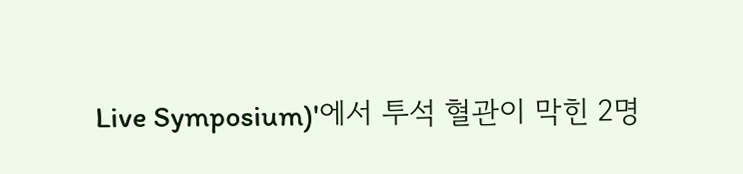Live Symposium)'에서 투석 혈관이 막힌 2명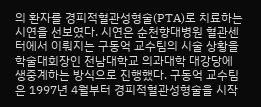의 환자를 경피적혈관성형술(PTA)로 치료하는 시연을 선보였다. 시연은 순천향대병원 혈관센터에서 이뤄지는 구동억 교수팀의 시술 상황을 학술대회장인 전남대학교 의과대학 대강당에 생중계하는 방식으로 진행했다. 구동억 교수팀은 1997년 4월부터 경피적혈관성형술을 시작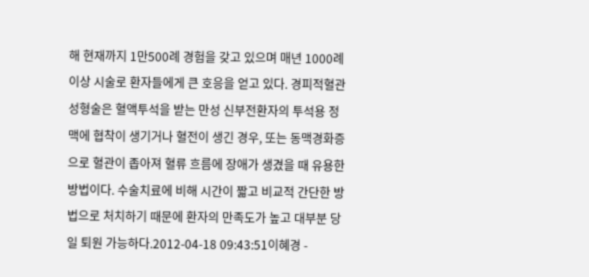해 현재까지 1만500례 경험을 갖고 있으며 매년 1000례 이상 시술로 환자들에게 큰 호응을 얻고 있다. 경피적혈관성형술은 혈액투석을 받는 만성 신부전환자의 투석용 정맥에 협착이 생기거나 혈전이 생긴 경우, 또는 동맥경화증으로 혈관이 좁아져 혈류 흐름에 장애가 생겼을 때 유용한 방법이다. 수술치료에 비해 시간이 짧고 비교적 간단한 방법으로 처치하기 때문에 환자의 만족도가 높고 대부분 당일 퇴원 가능하다.2012-04-18 09:43:51이혜경 -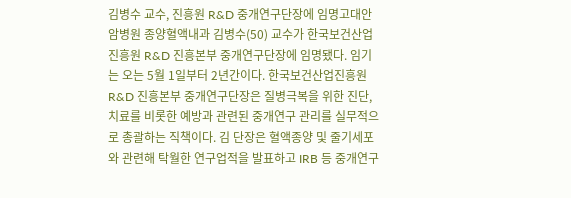김병수 교수, 진흥원 R&D 중개연구단장에 임명고대안암병원 종양혈액내과 김병수(50) 교수가 한국보건산업진흥원 R&D 진흥본부 중개연구단장에 임명됐다. 임기는 오는 5월 1일부터 2년간이다. 한국보건산업진흥원 R&D 진흥본부 중개연구단장은 질병극복을 위한 진단, 치료를 비롯한 예방과 관련된 중개연구 관리를 실무적으로 총괄하는 직책이다. 김 단장은 혈액종양 및 줄기세포와 관련해 탁월한 연구업적을 발표하고 IRB 등 중개연구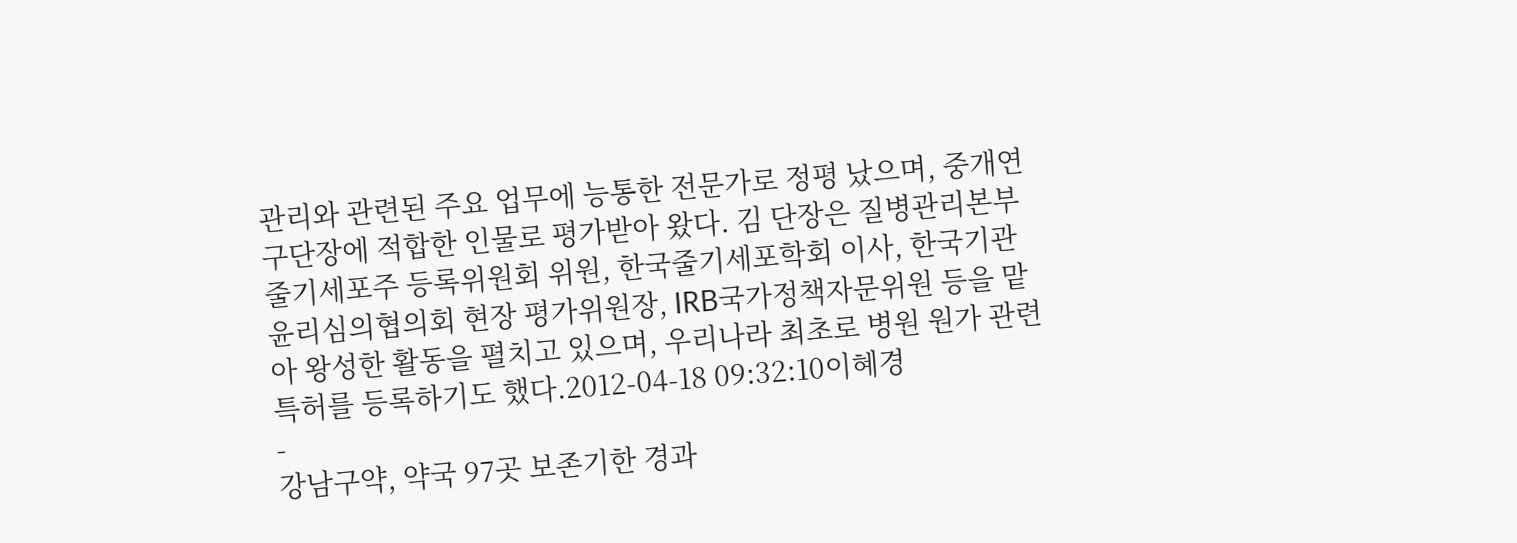관리와 관련된 주요 업무에 능통한 전문가로 정평 났으며, 중개연구단장에 적합한 인물로 평가받아 왔다. 김 단장은 질병관리본부 줄기세포주 등록위원회 위원, 한국줄기세포학회 이사, 한국기관윤리심의협의회 현장 평가위원장, IRB국가정책자문위원 등을 맡아 왕성한 활동을 펼치고 있으며, 우리나라 최초로 병원 원가 관련 특허를 등록하기도 했다.2012-04-18 09:32:10이혜경
-
강남구약, 약국 97곳 보존기한 경과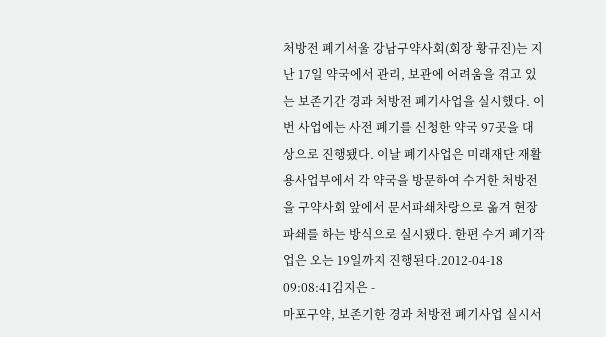처방전 폐기서울 강남구약사회(회장 황규진)는 지난 17일 약국에서 관리, 보관에 어려움을 겪고 있는 보존기간 경과 처방전 폐기사업을 실시했다. 이번 사업에는 사전 폐기를 신청한 약국 97곳을 대상으로 진행됐다. 이날 폐기사업은 미래재단 재활용사업부에서 각 약국을 방문하여 수거한 처방전을 구약사회 앞에서 문서파쇄차랑으로 옮겨 현장파쇄를 하는 방식으로 실시됐다. 한편 수거 폐기작업은 오는 19일까지 진행된다.2012-04-18 09:08:41김지은 -
마포구약, 보존기한 경과 처방전 폐기사업 실시서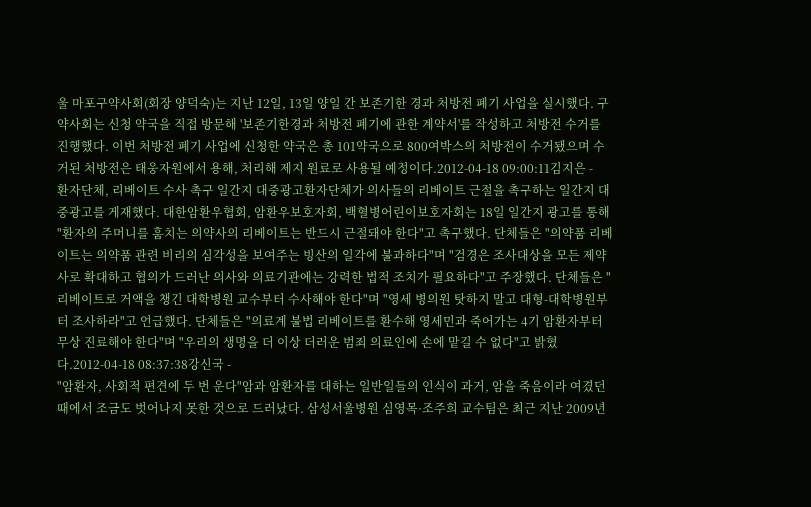울 마포구약사회(회장 양덕숙)는 지난 12일, 13일 양일 간 보존기한 경과 처방전 폐기 사업을 실시했다. 구약사회는 신청 약국을 직접 방문해 '보존기한경과 처방전 폐기에 관한 계약서'를 작성하고 처방전 수거를 진행했다. 이번 처방전 폐기 사업에 신청한 약국은 총 101약국으로 800여박스의 처방전이 수거됐으며 수거된 처방전은 태웅자원에서 용해, 처리해 제지 원료로 사용될 예정이다.2012-04-18 09:00:11김지은 -
환자단체, 리베이트 수사 촉구 일간지 대중광고환자단체가 의사들의 리베이트 근절을 촉구하는 일간지 대중광고를 게재했다. 대한암환우협회, 암환우보호자회, 백혈병어린이보호자회는 18일 일간지 광고를 통해 "환자의 주머니를 훔치는 의약사의 리베이트는 반드시 근절돼야 한다"고 촉구했다. 단체들은 "의약품 리베이트는 의약품 관련 비리의 심각성을 보여주는 빙산의 일각에 불과하다"며 "검경은 조사대상을 모든 제약사로 확대하고 협의가 드러난 의사와 의료기관에는 강력한 법적 조치가 필요하다"고 주장했다. 단체들은 "리베이트로 거액을 챙긴 대학병원 교수부터 수사해야 한다"며 "영세 병의원 탓하지 말고 대형-대학병원부터 조사하라"고 언급했다. 단체들은 "의료계 불법 리베이트를 환수해 영세민과 죽어가는 4기 암환자부터 무상 진료해야 한다"며 "우리의 생명을 더 이상 더러운 범죄 의료인에 손에 맡길 수 없다"고 밝혔다.2012-04-18 08:37:38강신국 -
"암환자, 사회적 편견에 두 번 운다"암과 암환자를 대하는 일반일들의 인식이 과거, 암을 죽음이라 여겼던 때에서 조금도 벗어나지 못한 것으로 드러났다. 삼성서울병원 심영목·조주희 교수팀은 최근 지난 2009년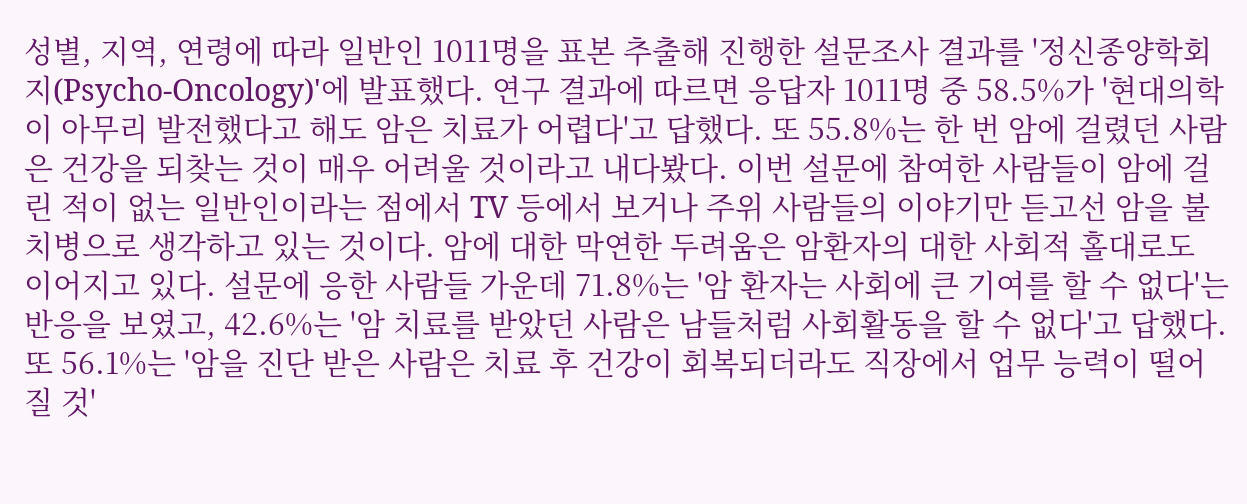성별, 지역, 연령에 따라 일반인 1011명을 표본 추출해 진행한 설문조사 결과를 '정신종양학회지(Psycho-Oncology)'에 발표했다. 연구 결과에 따르면 응답자 1011명 중 58.5%가 '현대의학이 아무리 발전했다고 해도 암은 치료가 어렵다'고 답했다. 또 55.8%는 한 번 암에 걸렸던 사람은 건강을 되찾는 것이 매우 어려울 것이라고 내다봤다. 이번 설문에 참여한 사람들이 암에 걸린 적이 없는 일반인이라는 점에서 TV 등에서 보거나 주위 사람들의 이야기만 듣고선 암을 불치병으로 생각하고 있는 것이다. 암에 대한 막연한 두려움은 암환자의 대한 사회적 홀대로도 이어지고 있다. 설문에 응한 사람들 가운데 71.8%는 '암 환자는 사회에 큰 기여를 할 수 없다'는 반응을 보였고, 42.6%는 '암 치료를 받았던 사람은 남들처럼 사회활동을 할 수 없다'고 답했다. 또 56.1%는 '암을 진단 받은 사람은 치료 후 건강이 회복되더라도 직장에서 업무 능력이 떨어질 것'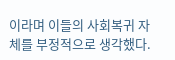이라며 이들의 사회복귀 자체를 부정적으로 생각했다.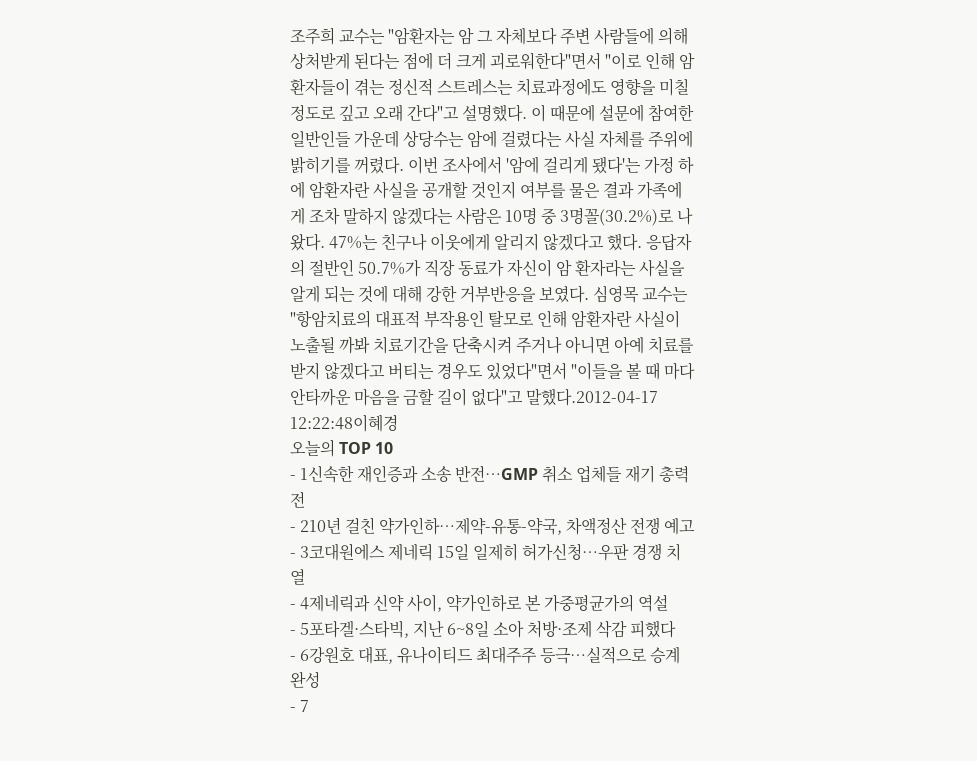조주희 교수는 "암환자는 암 그 자체보다 주변 사람들에 의해 상처받게 된다는 점에 더 크게 괴로워한다"면서 "이로 인해 암환자들이 겪는 정신적 스트레스는 치료과정에도 영향을 미칠 정도로 깊고 오래 간다"고 설명했다. 이 때문에 설문에 참여한 일반인들 가운데 상당수는 암에 걸렸다는 사실 자체를 주위에 밝히기를 꺼렸다. 이번 조사에서 '암에 걸리게 됐다'는 가정 하에 암환자란 사실을 공개할 것인지 여부를 물은 결과 가족에게 조차 말하지 않겠다는 사람은 10명 중 3명꼴(30.2%)로 나왔다. 47%는 친구나 이웃에게 알리지 않겠다고 했다. 응답자의 절반인 50.7%가 직장 동료가 자신이 암 환자라는 사실을 알게 되는 것에 대해 강한 거부반응을 보였다. 심영목 교수는 "항암치료의 대표적 부작용인 탈모로 인해 암환자란 사실이 노출될 까봐 치료기간을 단축시켜 주거나 아니면 아예 치료를 받지 않겠다고 버티는 경우도 있었다"면서 "이들을 볼 때 마다 안타까운 마음을 금할 길이 없다"고 말했다.2012-04-17 12:22:48이혜경
오늘의 TOP 10
- 1신속한 재인증과 소송 반전…GMP 취소 업체들 재기 총력전
- 210년 걸친 약가인하…제약-유통-약국, 차액정산 전쟁 예고
- 3코대원에스 제네릭 15일 일제히 허가신청…우판 경쟁 치열
- 4제네릭과 신약 사이, 약가인하로 본 가중평균가의 역설
- 5포타겔·스타빅, 지난 6~8일 소아 처방·조제 삭감 피했다
- 6강원호 대표, 유나이티드 최대주주 등극…실적으로 승계 완성
- 7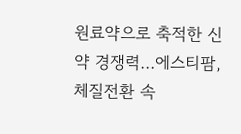원료약으로 축적한 신약 경쟁력…에스티팜, 체질전환 속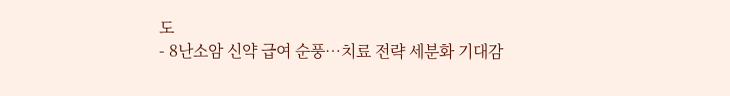도
- 8난소암 신약 급여 순풍…치료 전략 세분화 기대감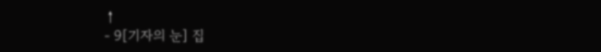↑
- 9[기자의 눈] 집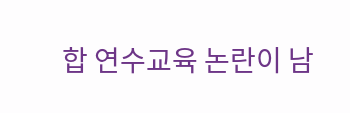합 연수교육 논란이 남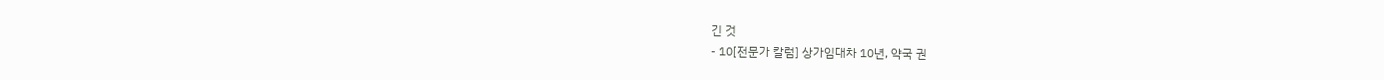긴 것
- 10[전문가 칼럼] 상가임대차 10년, 약국 권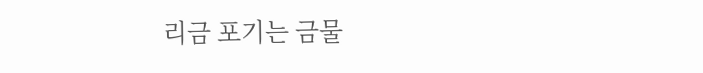리금 포기는 금물